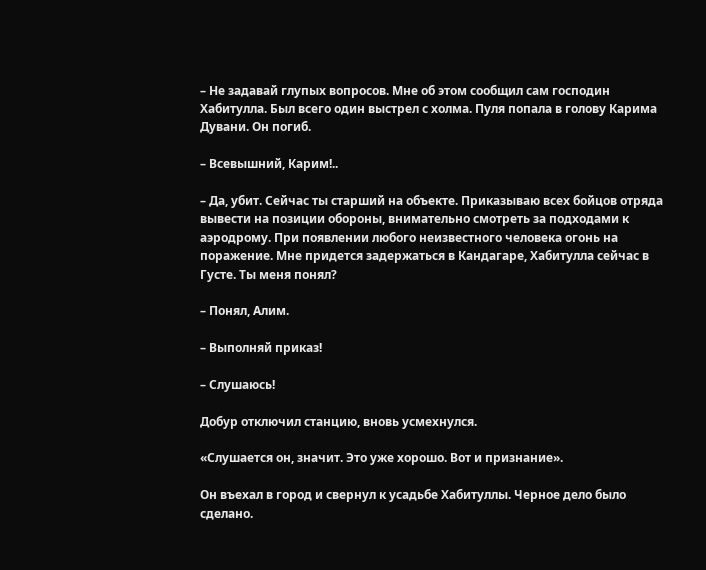– Не задавай глупых вопросов. Мне об этом сообщил сам господин Хабитулла. Был всего один выстрел с холма. Пуля попала в голову Карима Дувани. Он погиб.

– Всевышний, Карим!..

– Да, убит. Сейчас ты старший на объекте. Приказываю всех бойцов отряда вывести на позиции обороны, внимательно смотреть за подходами к аэродрому. При появлении любого неизвестного человека огонь на поражение. Мне придется задержаться в Кандагаре, Хабитулла сейчас в Густе. Ты меня понял?

– Понял, Алим.

– Выполняй приказ!

– Слушаюсь!

Добур отключил станцию, вновь усмехнулся.

«Слушается он, значит. Это уже хорошо. Вот и признание».

Он въехал в город и свернул к усадьбе Хабитуллы. Черное дело было сделано.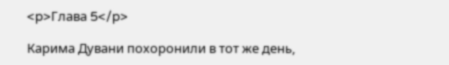<p>Глава 5</p>

Карима Дувани похоронили в тот же день,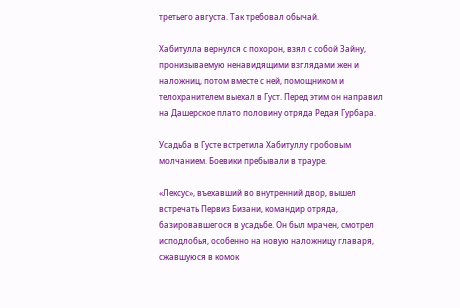третьего августа. Так требовал обычай.

Хабитулла вернулся с похорон, взял с собой Зайну, пронизываемую ненавидящими взглядами жен и наложниц, потом вместе с ней, помощником и телохранителем выехал в Густ. Перед этим он направил на Дашерское плато половину отряда Редая Гурбара.

Усадьба в Густе встретила Хабитуллу гробовым молчанием. Боевики пребывали в трауре.

«Лексус», въехавший во внутренний двор, вышел встречать Первиз Бизани, командир отряда, базировавшегося в усадьбе. Он был мрачен, смотрел исподлобья, особенно на новую наложницу главаря, сжавшуюся в комок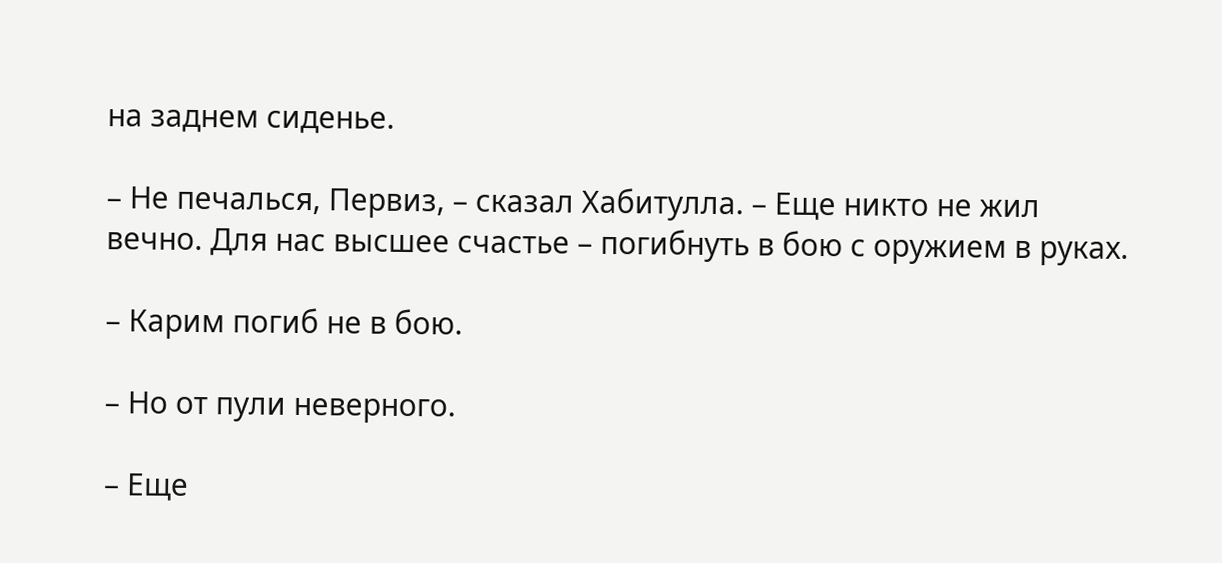на заднем сиденье.

– Не печалься, Первиз, – сказал Хабитулла. – Еще никто не жил вечно. Для нас высшее счастье – погибнуть в бою с оружием в руках.

– Карим погиб не в бою.

– Но от пули неверного.

– Еще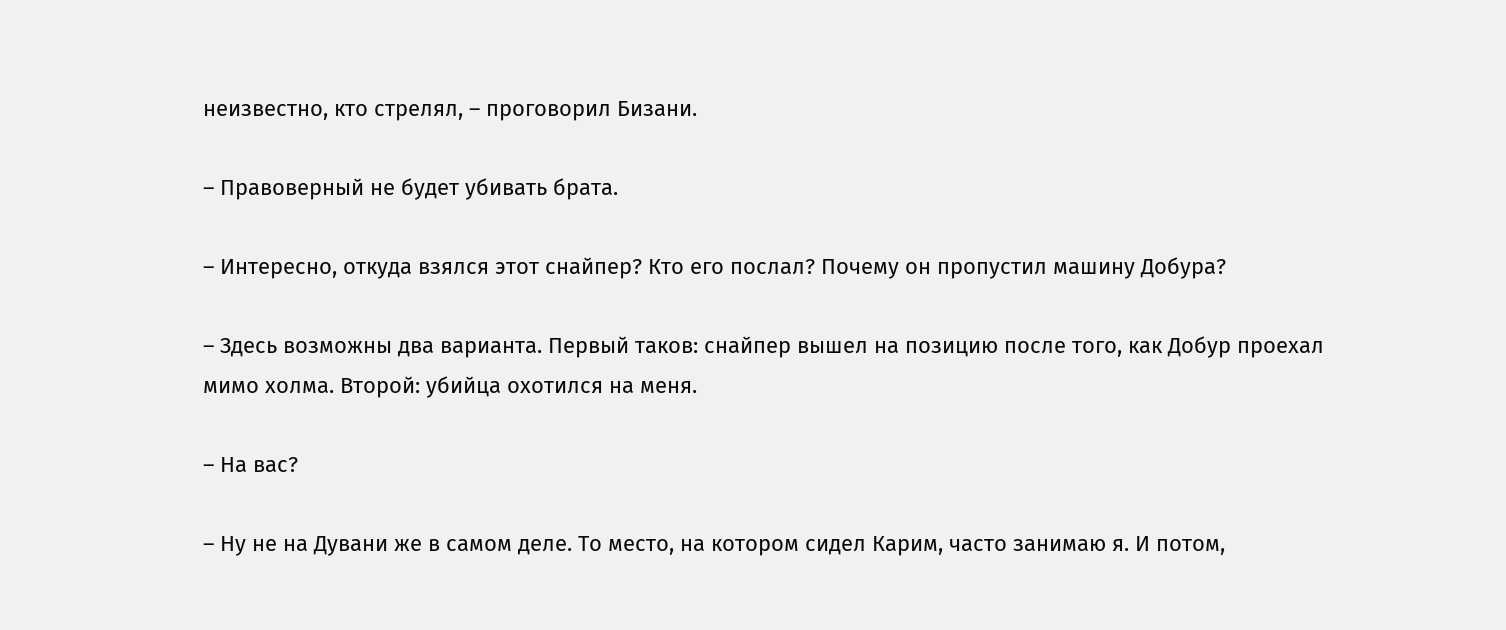неизвестно, кто стрелял, – проговорил Бизани.

– Правоверный не будет убивать брата.

– Интересно, откуда взялся этот снайпер? Кто его послал? Почему он пропустил машину Добура?

– Здесь возможны два варианта. Первый таков: снайпер вышел на позицию после того, как Добур проехал мимо холма. Второй: убийца охотился на меня.

– На вас?

– Ну не на Дувани же в самом деле. То место, на котором сидел Карим, часто занимаю я. И потом,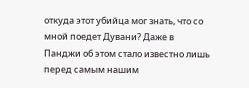откуда этот убийца мог знать, что со мной поедет Дувани? Даже в Панджи об этом стало известно лишь перед самым нашим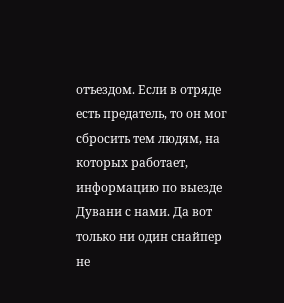отъездом. Если в отряде есть предатель, то он мог сбросить тем людям, на которых работает, информацию по выезде Дувани с нами. Да вот только ни один снайпер не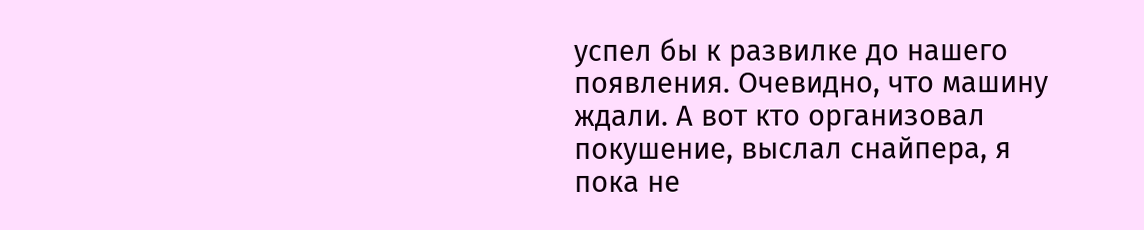успел бы к развилке до нашего появления. Очевидно, что машину ждали. А вот кто организовал покушение, выслал снайпера, я пока не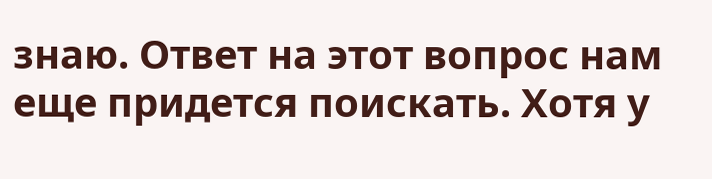знаю. Ответ на этот вопрос нам еще придется поискать. Хотя у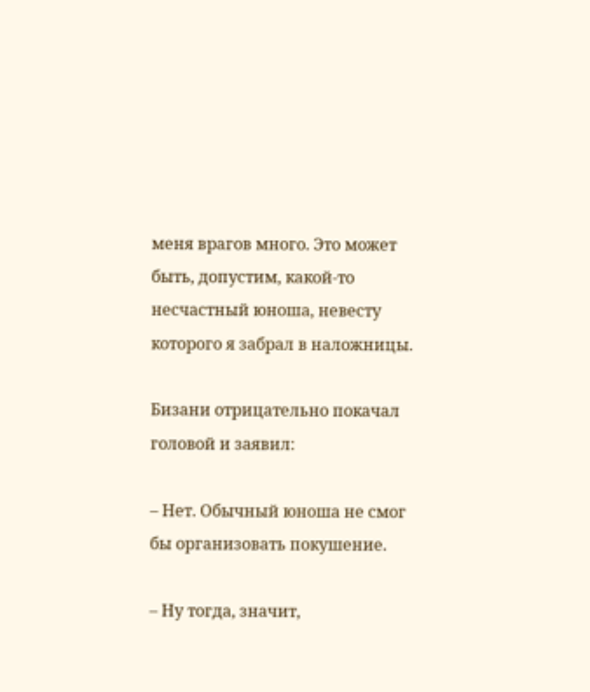меня врагов много. Это может быть, допустим, какой-то несчастный юноша, невесту которого я забрал в наложницы.

Бизани отрицательно покачал головой и заявил:

– Нет. Обычный юноша не смог бы организовать покушение.

– Ну тогда, значит,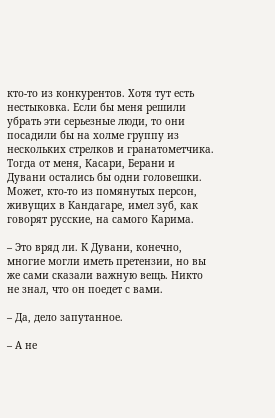кто-то из конкурентов. Хотя тут есть нестыковка. Если бы меня решили убрать эти серьезные люди, то они посадили бы на холме группу из нескольких стрелков и гранатометчика. Тогда от меня, Касари, Берани и Дувани остались бы одни головешки. Может, кто-то из помянутых персон, живущих в Кандагаре, имел зуб, как говорят русские, на самого Карима.

– Это вряд ли. К Дувани, конечно, многие могли иметь претензии, но вы же сами сказали важную вещь. Никто не знал, что он поедет с вами.

– Да, дело запутанное.

– А не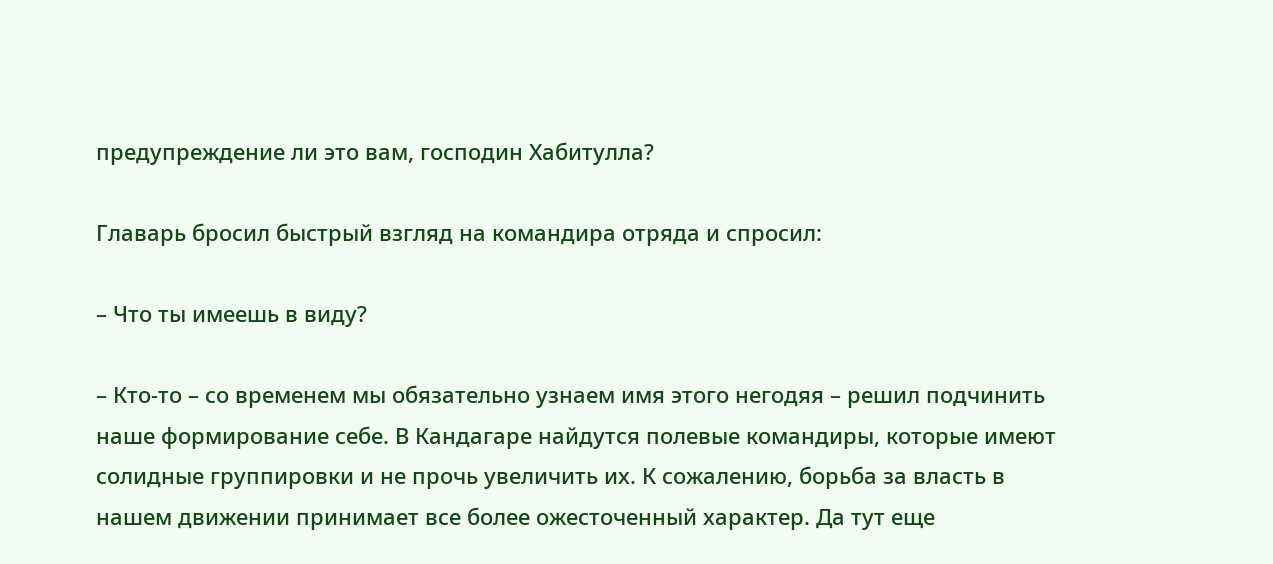предупреждение ли это вам, господин Хабитулла?

Главарь бросил быстрый взгляд на командира отряда и спросил:

– Что ты имеешь в виду?

– Кто-то – со временем мы обязательно узнаем имя этого негодяя – решил подчинить наше формирование себе. В Кандагаре найдутся полевые командиры, которые имеют солидные группировки и не прочь увеличить их. К сожалению, борьба за власть в нашем движении принимает все более ожесточенный характер. Да тут еще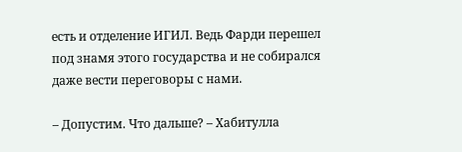есть и отделение ИГИЛ. Ведь Фарди перешел под знамя этого государства и не собирался даже вести переговоры с нами.

– Допустим. Что дальше? – Хабитулла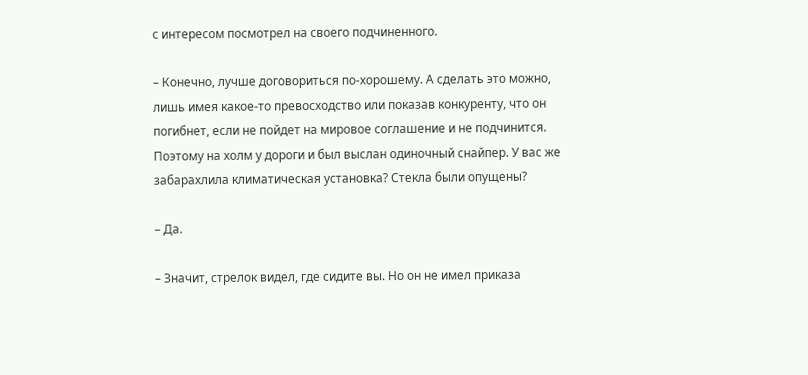с интересом посмотрел на своего подчиненного.

– Конечно, лучше договориться по-хорошему. А сделать это можно, лишь имея какое-то превосходство или показав конкуренту, что он погибнет, если не пойдет на мировое соглашение и не подчинится. Поэтому на холм у дороги и был выслан одиночный снайпер. У вас же забарахлила климатическая установка? Стекла были опущены?

– Да.

– Значит, стрелок видел, где сидите вы. Но он не имел приказа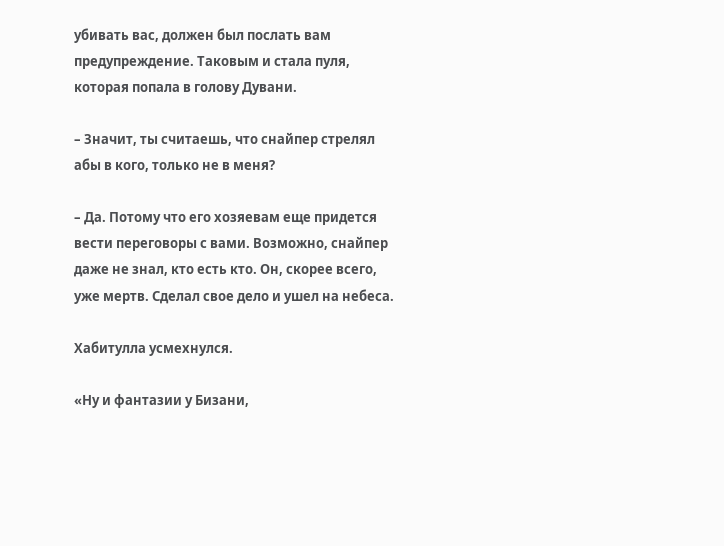убивать вас, должен был послать вам предупреждение. Таковым и стала пуля, которая попала в голову Дувани.

– Значит, ты считаешь, что снайпер стрелял абы в кого, только не в меня?

– Да. Потому что его хозяевам еще придется вести переговоры с вами. Возможно, снайпер даже не знал, кто есть кто. Он, скорее всего, уже мертв. Сделал свое дело и ушел на небеса.

Хабитулла усмехнулся.

«Ну и фантазии у Бизани,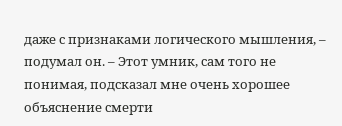даже с признаками логического мышления, – подумал он. – Этот умник, сам того не понимая, подсказал мне очень хорошее объяснение смерти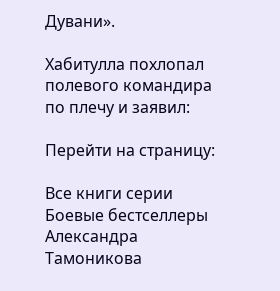Дувани».

Хабитулла похлопал полевого командира по плечу и заявил:

Перейти на страницу:

Все книги серии Боевые бестселлеры Александра Тамоникова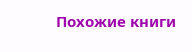Похожие книги